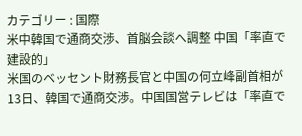カテゴリー : 国際
米中韓国で通商交渉、首脳会談へ調整 中国「率直で建設的」
米国のベッセント財務長官と中国の何立峰副首相が13日、韓国で通商交渉。中国国営テレビは「率直で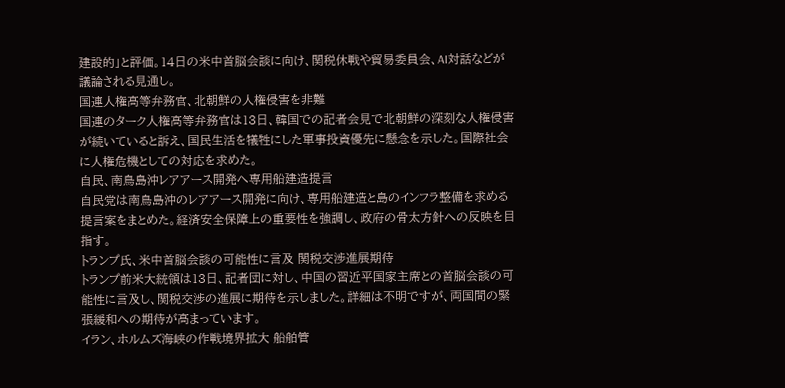建設的」と評価。14日の米中首脳会談に向け、関税休戦や貿易委員会、AI対話などが議論される見通し。
国連人権高等弁務官、北朝鮮の人権侵害を非難
国連のターク人権高等弁務官は13日、韓国での記者会見で北朝鮮の深刻な人権侵害が続いていると訴え、国民生活を犠牲にした軍事投資優先に懸念を示した。国際社会に人権危機としての対応を求めた。
自民、南鳥島沖レアアース開発へ専用船建造提言
自民党は南鳥島沖のレアアース開発に向け、専用船建造と島のインフラ整備を求める提言案をまとめた。経済安全保障上の重要性を強調し、政府の骨太方針への反映を目指す。
トランプ氏、米中首脳会談の可能性に言及 関税交渉進展期待
トランプ前米大統領は13日、記者団に対し、中国の習近平国家主席との首脳会談の可能性に言及し、関税交渉の進展に期待を示しました。詳細は不明ですが、両国間の緊張緩和への期待が高まっています。
イラン、ホルムズ海峡の作戦境界拡大 船舶管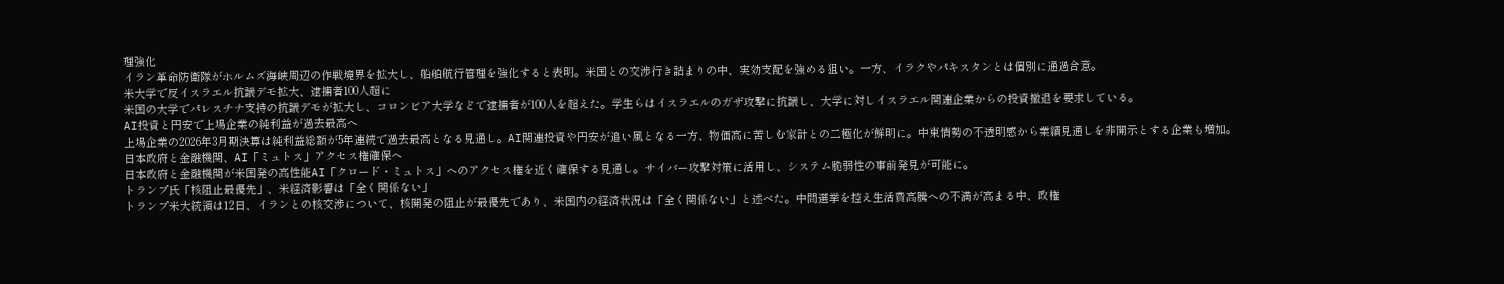理強化
イラン革命防衛隊がホルムズ海峡周辺の作戦境界を拡大し、船舶航行管理を強化すると表明。米国との交渉行き詰まりの中、実効支配を強める狙い。一方、イラクやパキスタンとは個別に通過合意。
米大学で反イスラエル抗議デモ拡大、逮捕者100人超に
米国の大学でパレスチナ支持の抗議デモが拡大し、コロンビア大学などで逮捕者が100人を超えた。学生らはイスラエルのガザ攻撃に抗議し、大学に対しイスラエル関連企業からの投資撤退を要求している。
AI投資と円安で上場企業の純利益が過去最高へ
上場企業の2026年3月期決算は純利益総額が5年連続で過去最高となる見通し。AI関連投資や円安が追い風となる一方、物価高に苦しむ家計との二極化が鮮明に。中東情勢の不透明感から業績見通しを非開示とする企業も増加。
日本政府と金融機関、AI「ミュトス」アクセス権確保へ
日本政府と金融機関が米国発の高性能AI「クロード・ミュトス」へのアクセス権を近く確保する見通し。サイバー攻撃対策に活用し、システム脆弱性の事前発見が可能に。
トランプ氏「核阻止最優先」、米経済影響は「全く関係ない」
トランプ米大統領は12日、イランとの核交渉について、核開発の阻止が最優先であり、米国内の経済状況は「全く関係ない」と述べた。中間選挙を控え生活費高騰への不満が高まる中、政権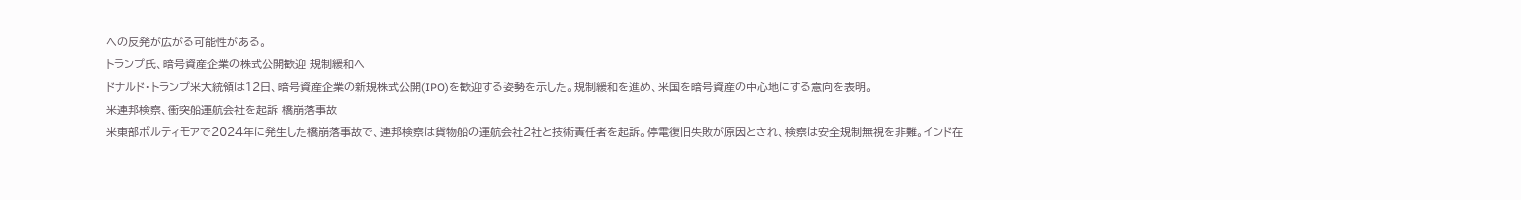への反発が広がる可能性がある。
トランプ氏、暗号資産企業の株式公開歓迎 規制緩和へ
ドナルド・トランプ米大統領は12日、暗号資産企業の新規株式公開(IPO)を歓迎する姿勢を示した。規制緩和を進め、米国を暗号資産の中心地にする意向を表明。
米連邦検察、衝突船運航会社を起訴 橋崩落事故
米東部ボルティモアで2024年に発生した橋崩落事故で、連邦検察は貨物船の運航会社2社と技術責任者を起訴。停電復旧失敗が原因とされ、検察は安全規制無視を非難。インド在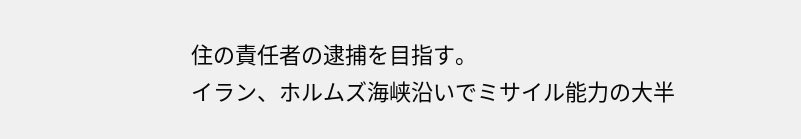住の責任者の逮捕を目指す。
イラン、ホルムズ海峡沿いでミサイル能力の大半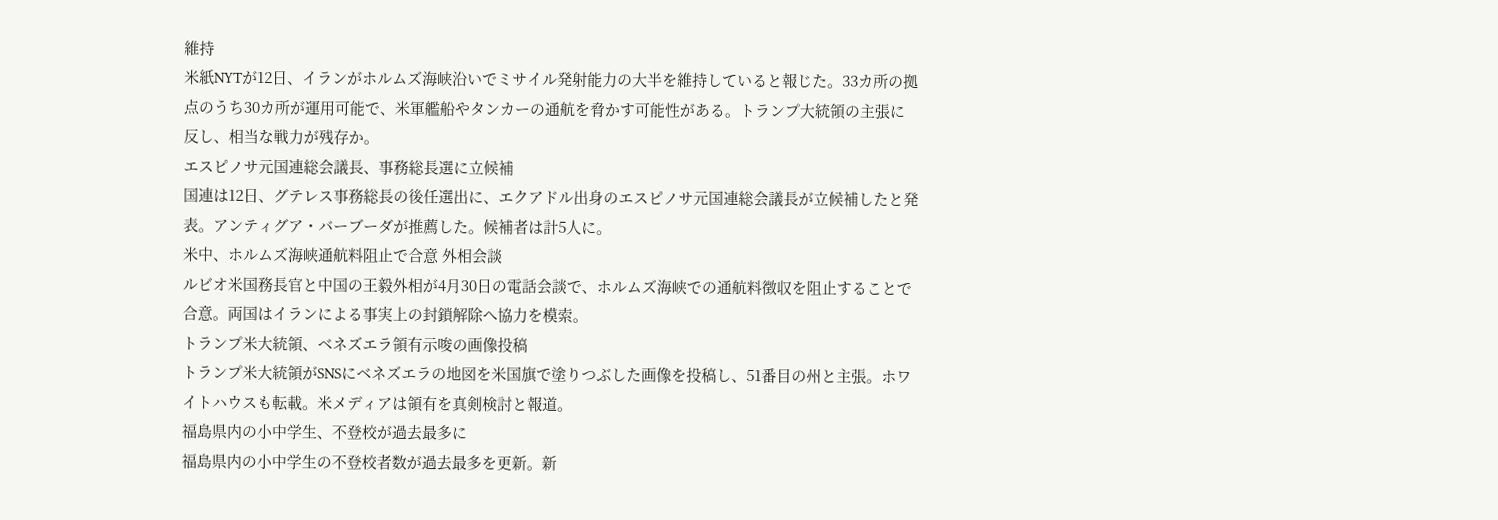維持
米紙NYTが12日、イランがホルムズ海峡沿いでミサイル発射能力の大半を維持していると報じた。33カ所の拠点のうち30カ所が運用可能で、米軍艦船やタンカーの通航を脅かす可能性がある。トランプ大統領の主張に反し、相当な戦力が残存か。
エスピノサ元国連総会議長、事務総長選に立候補
国連は12日、グテレス事務総長の後任選出に、エクアドル出身のエスピノサ元国連総会議長が立候補したと発表。アンティグア・バーブーダが推薦した。候補者は計5人に。
米中、ホルムズ海峡通航料阻止で合意 外相会談
ルビオ米国務長官と中国の王毅外相が4月30日の電話会談で、ホルムズ海峡での通航料徴収を阻止することで合意。両国はイランによる事実上の封鎖解除へ協力を模索。
トランプ米大統領、ベネズエラ領有示唆の画像投稿
トランプ米大統領がSNSにベネズエラの地図を米国旗で塗りつぶした画像を投稿し、51番目の州と主張。ホワイトハウスも転載。米メディアは領有を真剣検討と報道。
福島県内の小中学生、不登校が過去最多に
福島県内の小中学生の不登校者数が過去最多を更新。新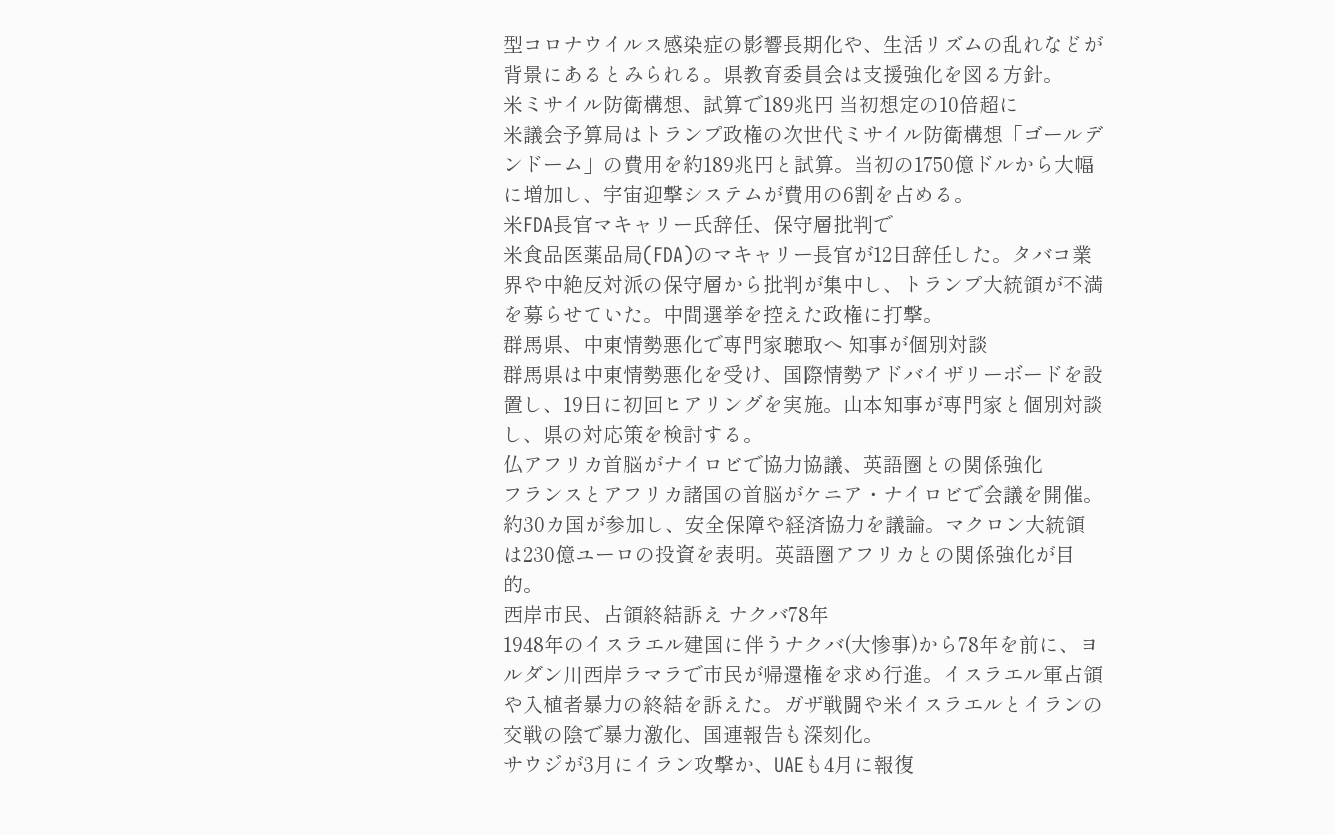型コロナウイルス感染症の影響長期化や、生活リズムの乱れなどが背景にあるとみられる。県教育委員会は支援強化を図る方針。
米ミサイル防衛構想、試算で189兆円 当初想定の10倍超に
米議会予算局はトランプ政権の次世代ミサイル防衛構想「ゴールデンドーム」の費用を約189兆円と試算。当初の1750億ドルから大幅に増加し、宇宙迎撃システムが費用の6割を占める。
米FDA長官マキャリー氏辞任、保守層批判で
米食品医薬品局(FDA)のマキャリー長官が12日辞任した。タバコ業界や中絶反対派の保守層から批判が集中し、トランプ大統領が不満を募らせていた。中間選挙を控えた政権に打撃。
群馬県、中東情勢悪化で専門家聴取へ 知事が個別対談
群馬県は中東情勢悪化を受け、国際情勢アドバイザリーボードを設置し、19日に初回ヒアリングを実施。山本知事が専門家と個別対談し、県の対応策を検討する。
仏アフリカ首脳がナイロビで協力協議、英語圏との関係強化
フランスとアフリカ諸国の首脳がケニア・ナイロビで会議を開催。約30カ国が参加し、安全保障や経済協力を議論。マクロン大統領は230億ユーロの投資を表明。英語圏アフリカとの関係強化が目的。
西岸市民、占領終結訴え ナクバ78年
1948年のイスラエル建国に伴うナクバ(大惨事)から78年を前に、ヨルダン川西岸ラマラで市民が帰還権を求め行進。イスラエル軍占領や入植者暴力の終結を訴えた。ガザ戦闘や米イスラエルとイランの交戦の陰で暴力激化、国連報告も深刻化。
サウジが3月にイラン攻撃か、UAEも4月に報復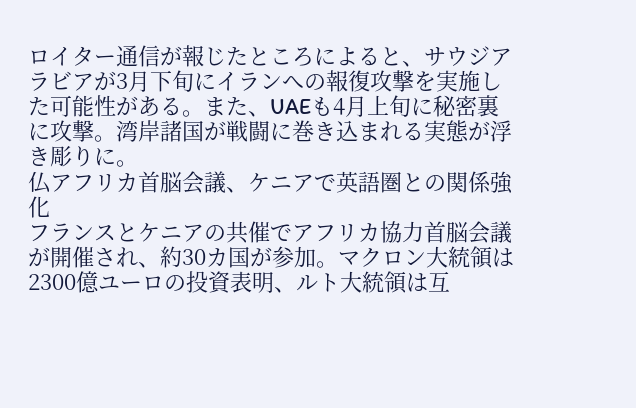ロイター通信が報じたところによると、サウジアラビアが3月下旬にイランへの報復攻撃を実施した可能性がある。また、UAEも4月上旬に秘密裏に攻撃。湾岸諸国が戦闘に巻き込まれる実態が浮き彫りに。
仏アフリカ首脳会議、ケニアで英語圏との関係強化
フランスとケニアの共催でアフリカ協力首脳会議が開催され、約30カ国が参加。マクロン大統領は2300億ユーロの投資表明、ルト大統領は互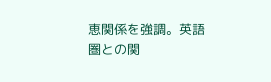恵関係を強調。英語圏との関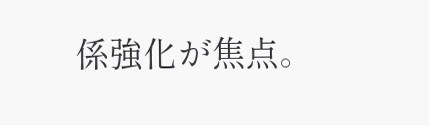係強化が焦点。